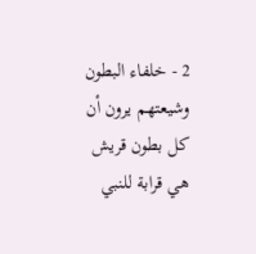2 - خلفاء البطون وشيعتهم يرون أن كل بطون قريش هي قرابة للنبي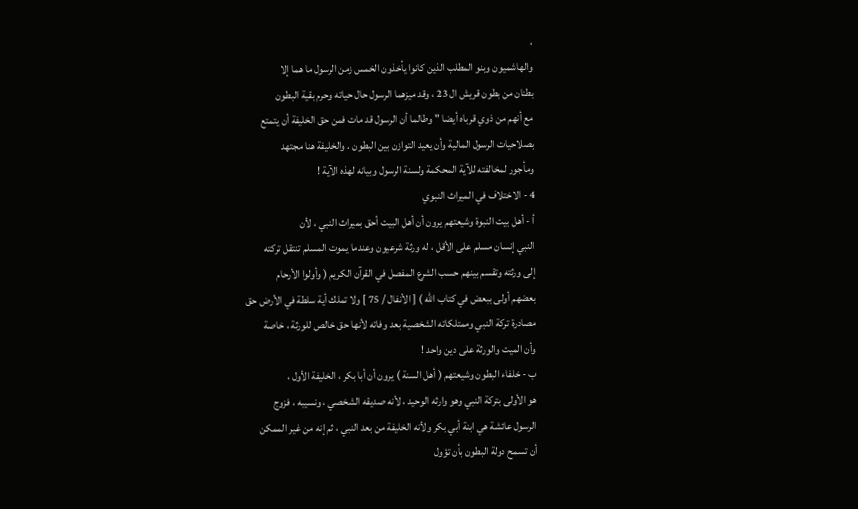،
والهاشميون وبنو المطلب الذين كانوا يأخذون الخمس زمن الرسول ما هما إلا
بطنان من بطون قريش ال 23 ، وقد ميزهما الرسول حال حياته وحرم بقية البطون
مع أنهم من ذوي قرباه أيضا " وطالما أن الرسول قد مات فمن حق الخليفة أن يتمتع
بصلاحيات الرسول المالية وأن يعيد التوازن بين البطون . والخليفة هنا مجتهد
ومأجور لمخالفته للآية المحكمة ولسنة الرسول وبيانه لهذه الآية !
4 - الاختلاف في الميراث النبوي
أ - أهل بيت النبوة وشيعتهم يرون أن أهل البيت أحق بميراث النبي ، لأن
النبي إنسان مسلم على الأقل ، له ورثة شرعيون وعندما يموت المسلم تنتقل تركته
إلى ورثته وتقسم بينهم حسب الشرع المفصل في القرآن الكريم ( وأولوا الأرحام
بعضهم أولى ببعض في كتاب الله ) [ الأنفال / 75 ] ولا تملك أية سلطة في الأرض حق
مصادرة تركة النبي وممتلكاته الشخصية بعد وفاته لأنها حق خالص للورثة ، خاصة
وأن الميت والورثة على دين واحد !
ب - خلفاء البطون وشيعتهم ( أهل السنة ) يرون أن أبا بكر ، الخليفة الأول ،
هو الأولى بتركة النبي وهو وارثه الوحيد ، لأنه صديقه الشخصي ، ونسيبه ، فزوج
الرسول عائشة هي ابنة أبي بكر ولأنه الخليفة من بعد النبي ، ثم إنه من غير الممكن
أن تسمح دولة البطون بأن تؤول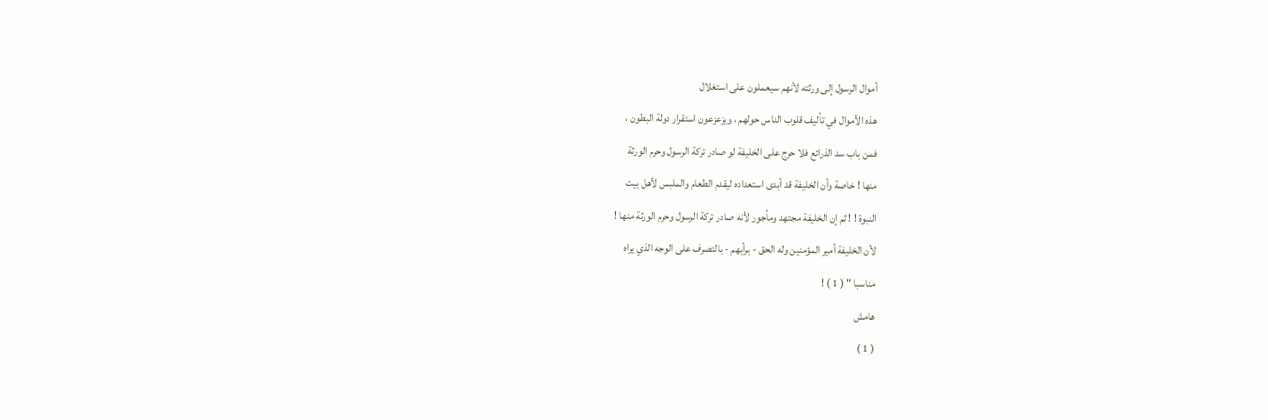أموال الرسول إلى ورثته لأنهم سيعملون على استغلال
هذه الأموال في تأليف قلوب الناس حولهم ، ويزعزعون استقرار دولة البطون ،
فمن باب سد الذرائع فلا حرج على الخليفة لو صادر تركة الرسول وحرم الورثة
منها ! خاصة وأن الخليفة قد أبدى استعداده ليقدم الطعام والملبس لأهل بيت
النبوة ! ! ثم إن الخليفة مجتهد ومأجور لأنه صادر تركة الرسول وحرم الورثة منها !
لأن الخليفة أمير المؤمنين وله الحق - برأيهم - بالتصرف على الوجه الذي يراه
مناسبا " ( 1 ) !
هامش
( 1 )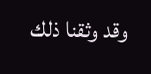وقد وثقنا ذلك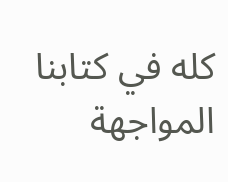كله في كتابنا المواجهة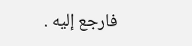فارجع إليه .